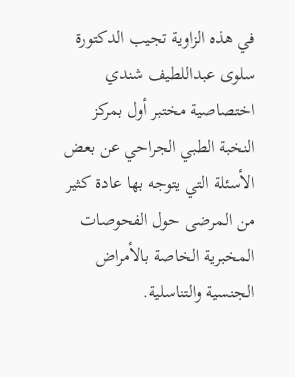في هذه الزاوية تجيب الدكتورة سلوى عبداللطيف شندي اختصاصية مختبر أول بمركز النخبة الطبي الجراحي عن بعض الأسئلة التي يتوجه بها عادة كثير من المرضى حول الفحوصات المخبرية الخاصة بالأمراض الجنسية والتناسلية.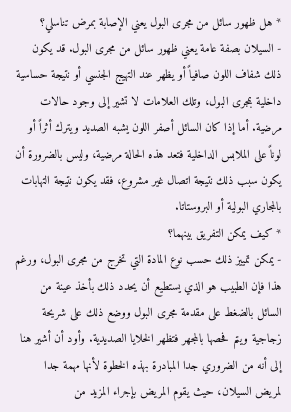* هل ظهور سائل من مجرى البول يعني الإصابة بمرض تناسلي؟
- السيلان بصفة عامة يعني ظهور سائل من مجرى البول. قد يكون ذلك شفاف اللون صافياً أو يظهر عند التهيج الجنسي أو نتيجة حساسية داخلية بمجرى البول، وتلك العلامات لا تشير إلى وجود حالات مرضية. أما إذا كان السائل أصفر اللون يشبه الصديد ويترك أثراً أو لوناً على الملابس الداخلية فتعد هذه الحالة مرضية، وليس بالضرورة أن يكون سبب ذلك نتيجة اتصال غير مشروع، فقد يكون نتيجة التهابات بالمجاري البولية أو البروستاتا.
* كيف يمكن التفريق بينهما؟
- يمكن تمييز ذلك حسب نوع المادة التي تخرج من مجرى البول، ورغم هذا فإن الطبيب هو الذي يستطيع أن يحدد ذلك بأخذ عينة من السائل بالضغط على مقدمة مجرى البول ووضع ذلك على شريحة زجاجية ويتم فحصها بالمجهر فتظهر الخلايا الصديدية. وأود أن أشير هنا إلى أنه من الضروري جدا المبادرة بهذه الخطوة لأنها مهمة جدا لمريض السيلان، حيث يقوم المريض بإجراء المزيد من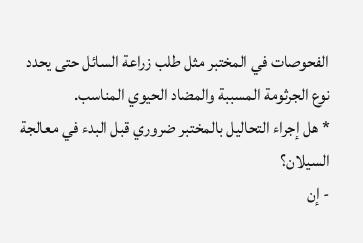الفحوصات في المختبر مثل طلب زراعة السائل حتى يحدد نوع الجرثومة المسببة والمضاد الحيوي المناسب.
* هل إجراء التحاليل بالمختبر ضروري قبل البدء في معالجة السيلان؟
- إن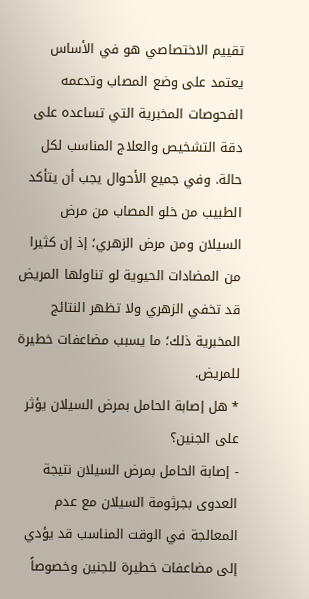تقييم الاختصاصي هو في الأساس يعتمد على وضع المصاب وتدعمه الفحوصات المخبرية التي تساعده على دقة التشخيص والعلاج المناسب لكل حالة. وفي جميع الأحوال يجب أن يتأكد الطبيب من خلو المصاب من مرض السيلان ومن مرض الزهري؛ إذ إن كثيرا من المضادات الحيوية لو تناولها المريض قد تخفي الزهري ولا تظهر النتائج المخبرية ذلك؛ ما يسبب مضاعفات خطيرة للمريض.
* هل إصابة الحامل بمرض السيلان يؤثر على الجنين؟
- إصابة الحامل بمرض السيلان نتيجة العدوى بجرثومة السيلان مع عدم المعالجة في الوقت المناسب قد يؤدي إلى مضاعفات خطيرة للجنين وخصوصاً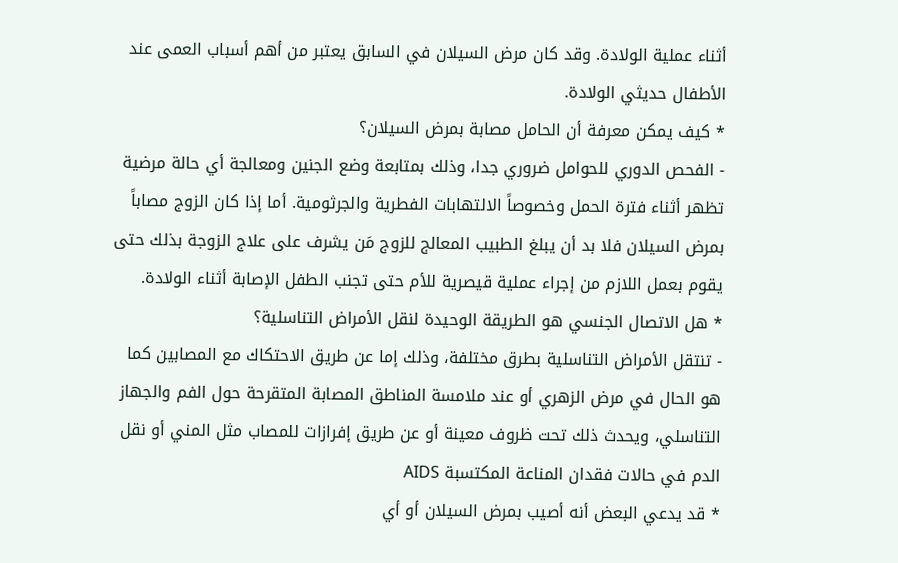أثناء عملية الولادة. وقد كان مرض السيلان في السابق يعتبر من أهم أسباب العمى عند الأطفال حديثي الولادة.
* كيف يمكن معرفة أن الحامل مصابة بمرض السيلان؟
- الفحص الدوري للحوامل ضروري جدا، وذلك بمتابعة وضع الجنين ومعالجة أي حالة مرضية تظهر أثناء فترة الحمل وخصوصاً الالتهابات الفطرية والجرثومية. أما إذا كان الزوج مصاباً بمرض السيلان فلا بد أن يبلغ الطبيب المعالج للزوج مَن يشرف على علاج الزوجة بذلك حتى يقوم بعمل اللازم من إجراء عملية قيصرية للأم حتى تجنب الطفل الإصابة أثناء الولادة.
* هل الاتصال الجنسي هو الطريقة الوحيدة لنقل الأمراض التناسلية؟
- تنتقل الأمراض التناسلية بطرق مختلفة، وذلك إما عن طريق الاحتكاك مع المصابين كما هو الحال في مرض الزهري أو عند ملامسة المناطق المصابة المتقرحة حول الفم والجهاز التناسلي، ويحدث ذلك تحت ظروف معينة أو عن طريق إفرازات للمصاب مثل المني أو نقل الدم في حالات فقدان المناعة المكتسبة AIDS
* قد يدعي البعض أنه أصيب بمرض السيلان أو أي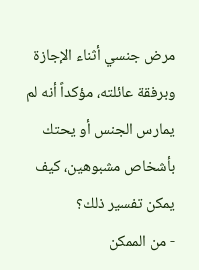مرض جنسي أثناء الإجازة وبرفقة عائلته، مؤكداً أنه لم يمارس الجنس أو يحتك بأشخاص مشبوهين، كيف يمكن تفسير ذلك؟
- من الممكن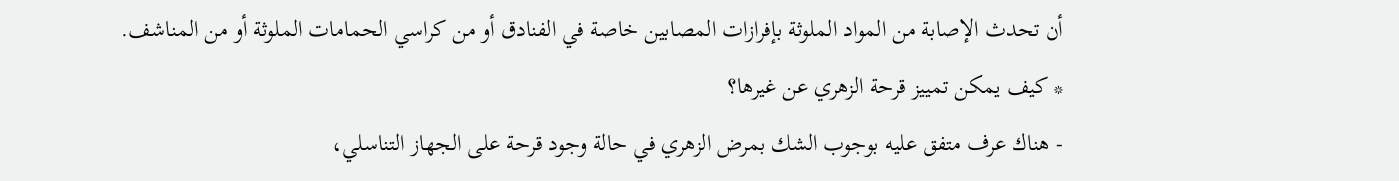أن تحدث الإصابة من المواد الملوثة بإفرازات المصابين خاصة في الفنادق أو من كراسي الحمامات الملوثة أو من المناشف.
* كيف يمكن تمييز قرحة الزهري عن غيرها؟
- هناك عرف متفق عليه بوجوب الشك بمرض الزهري في حالة وجود قرحة على الجهاز التناسلي،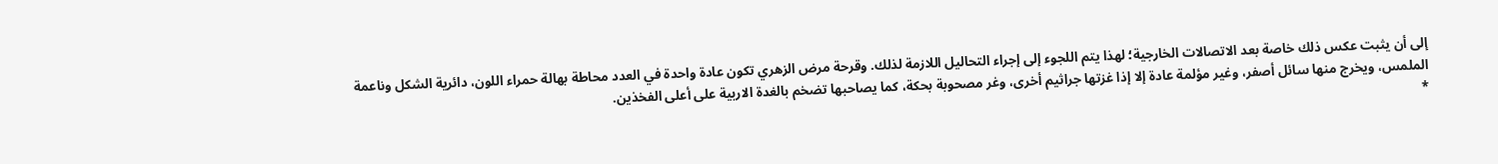إلى أن يثبت عكس ذلك خاصة بعد الاتصالات الخارجية؛ لهذا يتم اللجوء إلى إجراء التحاليل اللازمة لذلك. وقرحة مرض الزهري تكون عادة واحدة في العدد محاطة بهالة حمراء اللون، دائرية الشكل وناعمة الملمس، ويخرج منها سائل أصفر، وغير مؤلمة عادة إلا إذا غزتها جراثيم أخرى، وغر مصحوبة بحكة، كما يصاحبها تضخم بالغدة الاربية على أعلى الفخذين.
*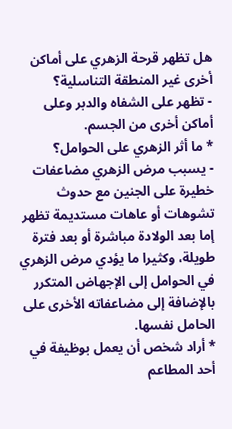هل تظهر قرحة الزهري على أماكن أخرى غير المنطقة التناسلية؟
- تظهر على الشفاه والدبر وعلى أماكن أخرى من الجسم.
* ما أثر الزهري على الحوامل؟
- يسبب مرض الزهري مضاعفات خطيرة على الجنين مع حدوث تشوهات أو عاهات مستديمة تظهر إما بعد الولادة مباشرة أو بعد فترة طويلة، وكثيرا ما يؤدي مرض الزهري في الحوامل إلى الإجهاض المتكرر بالإضافة إلى مضاعفاته الأخرى على الحامل نفسها.
* أراد شخص أن يعمل بوظيفة في أحد المطاعم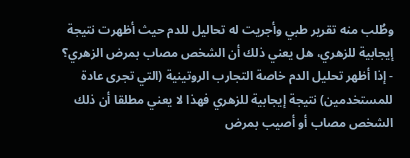وطُلب منه تقرير طبي وأجريت له تحاليل للدم حيث أظهرت نتيجة إيجابية للزهري، هل يعني ذلك أن الشخص مصاب بمرض الزهري؟
- إذا أظهر تحليل الدم خاصة التجارب الروتينية (التي تجرى عادة للمستخدمين) نتيجة إيجابية للزهري فهذا لا يعني مطلقا أن ذلك الشخص مصاب أو أصيب بمرض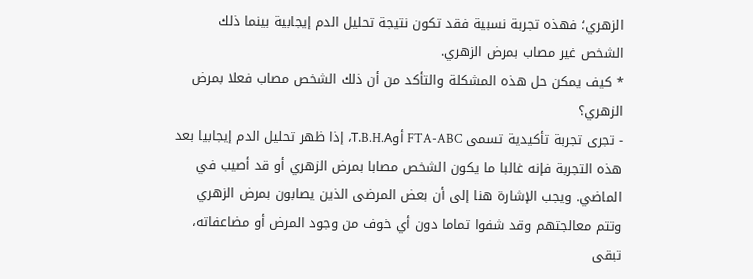الزهري؛ فهذه تجربة نسبية فقد تكون نتيجة تحليل الدم إيجابية بينما ذلك الشخص غير مصاب بمرض الزهري.
* كيف يمكن حل هذه المشكلة والتأكد من أن ذلك الشخص مصاب فعلا بمرض الزهري؟
- تجرى تجربة تأكيدية تسمى FTA-ABC أوT.B.H.A، إذا ظهر تحليل الدم إيجابيا بعد هذه التجربة فإنه غالبا ما يكون الشخص مصابا بمرض الزهري أو قد أصيب في الماضي. ويجب الإشارة هنا إلى أن بعض المرضى الذين يصابون بمرض الزهري وتتم معالجتهم وقد شفوا تماما دون أي خوف من وجود المرض أو مضاعفاته، تبقى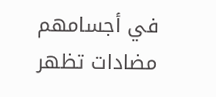في أجسامهم مضادات تظهر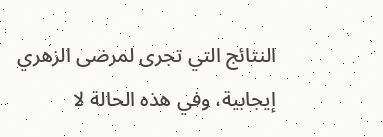النتائج التي تجرى لمرضى الزهري إيجابية، وفي هذه الحالة لا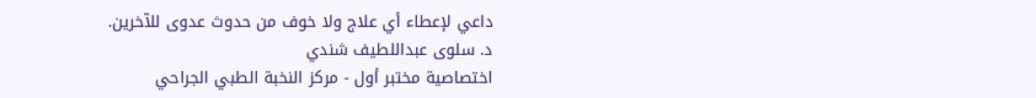داعي لإعطاء أي علاج ولا خوف من حدوث عدوى للآخرين.
د. سلوى عبداللطيف شندي
اختصاصية مختبر أول - مركز النخبة الطبي الجراحي